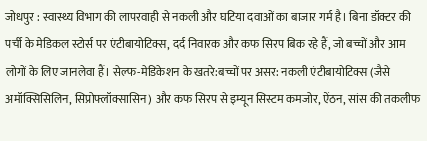जोधपुर : स्वास्थ्य विभाग की लापरवाही से नकली और घटिया दवाओं का बाजार गर्म है। बिना डॉक्टर की पर्ची के मेडिकल स्टोर्स पर एंटीबायोटिक्स, दर्द निवारक और कफ सिरप बिक रहे हैं, जो बच्चों और आम लोगों के लिए जानलेवा हैं। सेल्फ-मेडिकेशन के खतरे:बच्चों पर असर: नकली एंटीबायोटिक्स (जैसे अमॉक्सिसिलिन, सिप्रोफ्लॉक्सासिन) और कफ सिरप से इम्यून सिस्टम कमजोर, ऐंठन, सांस की तकलीफ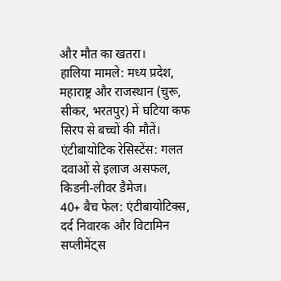और मौत का खतरा।
हालिया मामले: मध्य प्रदेश, महाराष्ट्र और राजस्थान (चुरू, सीकर, भरतपुर) में घटिया कफ सिरप से बच्चों की मौतें।
एंटीबायोटिक रेसिस्टेंस: गलत दवाओं से इलाज असफल, किडनी-लीवर डैमेज।
40+ बैच फेल: एंटीबायोटिक्स, दर्द निवारक और विटामिन सप्लीमेंट्स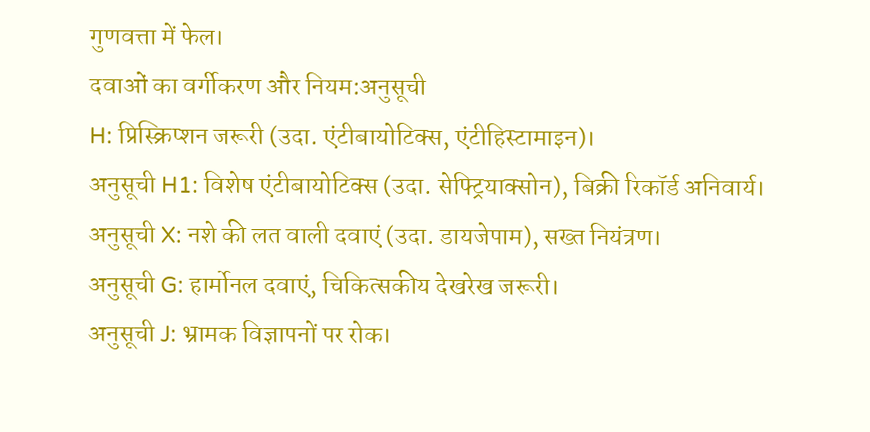गुणवत्ता में फेल।
दवाओं का वर्गीकरण और नियम:अनुसूची
H: प्रिस्क्रिप्शन जरूरी (उदा. एंटीबायोटिक्स, एंटीहिस्टामाइन)।
अनुसूची H1: विशेष एंटीबायोटिक्स (उदा. सेफ्ट्रियाक्सोन), बिक्री रिकॉर्ड अनिवार्य।
अनुसूची X: नशे की लत वाली दवाएं (उदा. डायजेपाम), सख्त नियंत्रण।
अनुसूची G: हार्मोनल दवाएं, चिकित्सकीय देखरेख जरूरी।
अनुसूची J: भ्रामक विज्ञापनों पर रोक।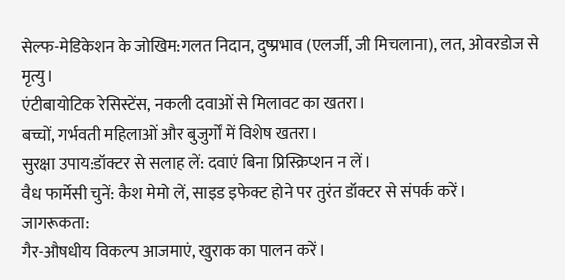सेल्फ-मेडिकेशन के जोखिम:गलत निदान, दुष्प्रभाव (एलर्जी, जी मिचलाना), लत, ओवरडोज से मृत्यु।
एंटीबायोटिक रेसिस्टेंस, नकली दवाओं से मिलावट का खतरा।
बच्चों, गर्भवती महिलाओं और बुजुर्गों में विशेष खतरा।
सुरक्षा उपाय:डॉक्टर से सलाह लें: दवाएं बिना प्रिस्क्रिप्शन न लें।
वैध फार्मेसी चुनें: कैश मेमो लें, साइड इफेक्ट होने पर तुरंत डॉक्टर से संपर्क करें।
जागरूकता:
गैर-औषधीय विकल्प आजमाएं, खुराक का पालन करें।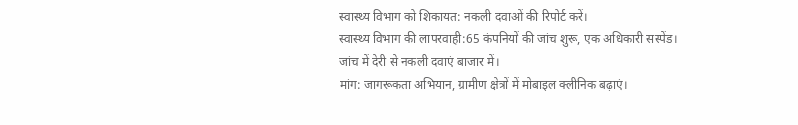स्वास्थ्य विभाग को शिकायत: नकली दवाओं की रिपोर्ट करें।
स्वास्थ्य विभाग की लापरवाही:65 कंपनियों की जांच शुरू, एक अधिकारी सस्पेंड।
जांच में देरी से नकली दवाएं बाजार में।
मांग: जागरूकता अभियान, ग्रामीण क्षेत्रों में मोबाइल क्लीनिक बढ़ाएं।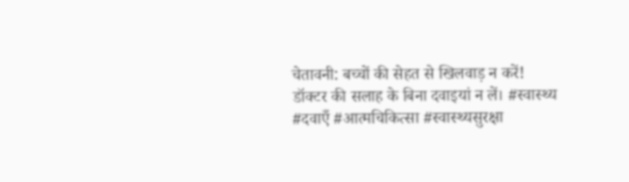चेतावनी: बच्चों की सेहत से खिलवाड़ न करें! डॉक्टर की सलाह के बिना दवाइयां न लें। #स्वास्थ्य #दवाएँ #आत्मचिकित्सा #स्वास्थ्यसुरक्षा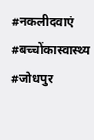#नकलीदवाएं #बच्चोंकास्वास्थ्य #जोधपुर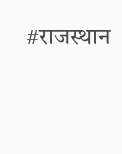#राजस्थान